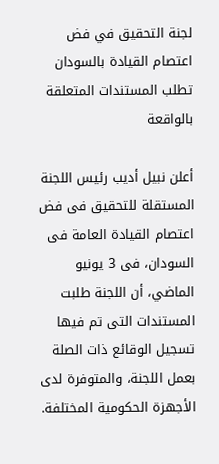لجنة التحقيق في فض اعتصام القيادة بالسودان تطلب المستندات المتعلقة بالواقعة

أعلن نبيل أديب رئيس اللجنة المستقلة للتحقيق فى فض اعتصام القيادة العامة فى السودان، فى 3 يونيو الماضي، أن اللجنة طلبت المستندات التى تم فيها تسجيل الوقائع ذات الصلة بعمل اللجنة، والمتوفرة لدى الأجهزة الحكومية المختلفة.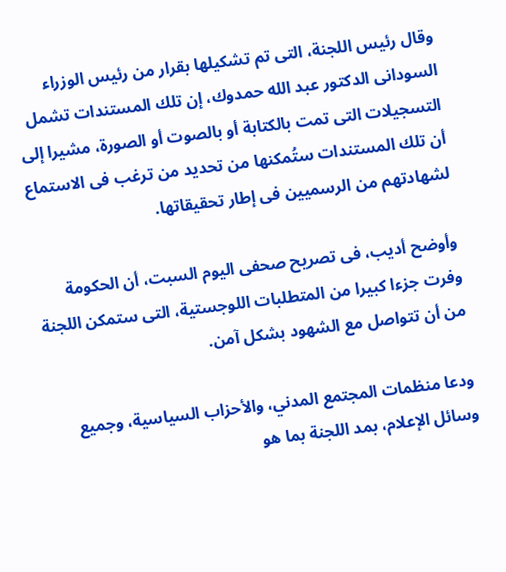وقال رئيس اللجنة، التى تم تشكيلها بقرار من رئيس الوزراء السودانى الدكتور عبد الله حمدوك، إن تلك المستندات تشمل التسجيلات التى تمت بالكتابة أو بالصوت أو الصورة، مشيرا إلى أن تلك المستندات ستُمكنها من تحديد من ترغب فى الاستماع لشهادتهم من الرسميين فى إطار تحقيقاتها.

وأوضح أديب، فى تصريح صحفى اليوم السبت، أن الحكومة وفرت جزءا كبيرا من المتطلبات اللوجستية، التى ستمكن اللجنة من أن تتواصل مع الشهود بشكل آمن.

ودعا منظمات المجتمع المدني، والأحزاب السياسية، وجميع وسائل الإعلام، بمد اللجنة بما هو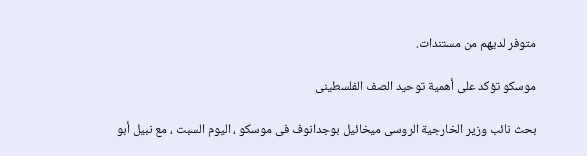متوفر لديهم من مستندات.

موسكو تؤكد على أهمية توحيد الصف الفلسطينى

بحث نائب وزير الخارجية الروسى ميخائيل بوجدانوف فى موسكو ، اليوم السبت ، مع نبيل أبو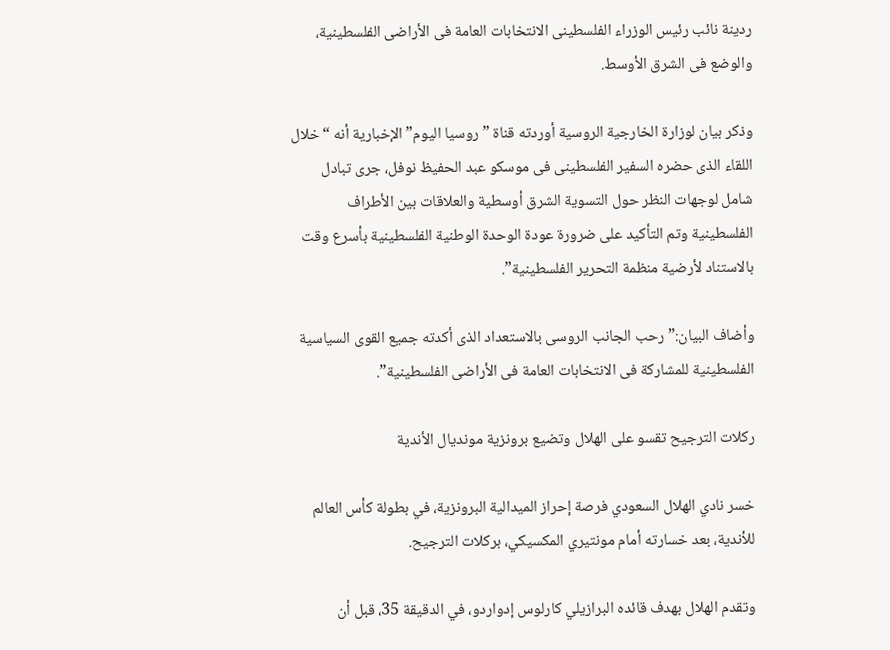ردينة نائب رئيس الوزراء الفلسطينى الانتخابات العامة فى الأراضى الفلسطينية، والوضع فى الشرق الأوسط.

وذكر بيان لوزارة الخارجية الروسية أوردته قناة ” روسيا اليوم” الإخبارية أنه “خلال اللقاء الذى حضره السفير الفلسطينى فى موسكو عبد الحفيظ نوفل، جرى تبادل شامل لوجهات النظر حول التسوية الشرق أوسطية والعلاقات بين الأطراف الفلسطينية وتم التأكيد على ضرورة عودة الوحدة الوطنية الفلسطينية بأسرع وقت بالاستناد لأرضية منظمة التحرير الفلسطينية”.

وأضاف البيان:”رحب الجانب الروسى بالاستعداد الذى أكدته جميع القوى السياسية الفلسطينية للمشاركة فى الانتخابات العامة فى الأراضى الفلسطينية”.

ركلات الترجيح تقسو على الهلال وتضيع برونزية مونديال الأندية

خسر نادي الهلال السعودي فرصة إحراز الميدالية البرونزية، في بطولة كأس العالم للأندية، بعد خسارته أمام مونتيري المكسيكي، بركلات الترجيح.

وتقدم الهلال بهدف قائده البرازيلي كارلوس إدواردو، في الدقيقة 35، قبل أن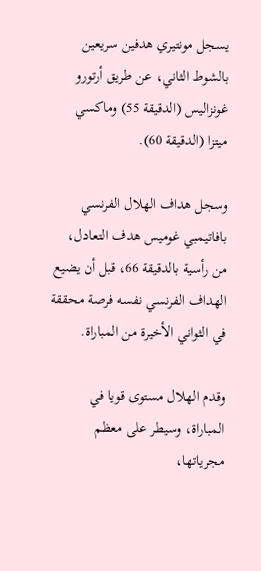يسجل مونتيري هدفين سريعين بالشوط الثاني، عن طريق أرتورو غونزاليس (الدقيقة 55) وماكسي ميتزا (الدقيقة 60).

وسجل هداف الهلال الفرنسي بافاتيمبي غوميس هدف التعادل، من رأسية بالدقيقة 66، قبل أن يضيع الهداف الفرنسي نفسه فرصة محققة في الثواني الأخيرة من المباراة.

وقدم الهلال مستوى قويا في المباراة، وسيطر على معظم مجرياتها،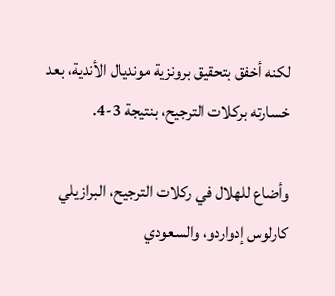لكنه أخفق بتحقيق برونزية مونديال الأندية، بعد خسارته بركلات الترجيح، بنتيجة 3-4.

وأضاع للهلال في ركلات الترجيح، البرازيلي كارلوس إدواردو، والسعودي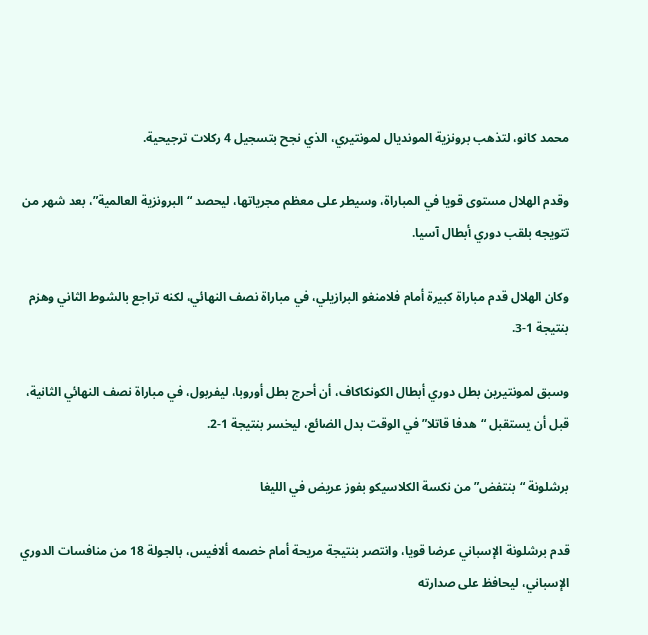محمد كانو، لتذهب برونزية المونديال لمونتيري، الذي نجح بتسجيل 4 ركلات ترجيحية.

وقدم الهلال مستوى قويا في المباراة، وسيطر على معظم مجرياتها، ليحصد “البرونزية العالمية”، بعد شهر من تتويجه بلقب دوري أبطال آسيا.

وكان الهلال قدم مباراة كبيرة أمام فلامنغو البرازيلي، في مباراة نصف النهائي، لكنه تراجع بالشوط الثاني وهزم بنتيجة 1-3.

وسبق لمونتيرين بطل دوري أبطال الكونكاكاف، أن أحرج بطل أوروبا، ليفربول، في مباراة نصف النهائي الثانية، قبل أن يستقبل “هدفا قاتلا” في الوقت بدل الضائع، ليخسر بنتيجة 1-2.

برشلونة “بنتفض” من نكسة الكلاسيكو بفوز عريض في الليغا

قدم برشلونة الإسباني عرضا قويا، وانتصر بنتيجة مريحة أمام خصمه ألافيس، بالجولة 18 من منافسات الدوري الإسباني، ليحافظ على صدارته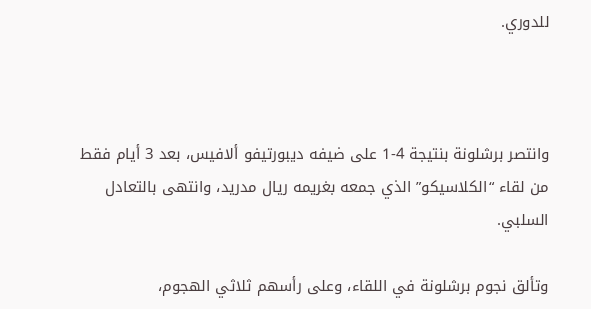للدوري.



وانتصر برشلونة بنتيجة 4-1 على ضيفه ديبورتيفو ألافيس، بعد 3 أيام فقط من لقاء “الكلاسيكو” الذي جمعه بغريمه ريال مدريد، وانتهى بالتعادل السلبي.

وتألق نجوم برشلونة في اللقاء، وعلى رأسهم ثلاثي الهجوم،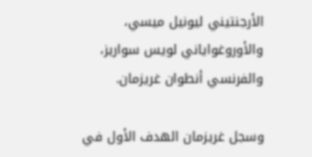الأرجنتيني ليونيل ميسي، والأوروغواياني لويس سواريز، والفرنسي أنطوان غريزمان.

وسجل غريزمان الهدف الأول في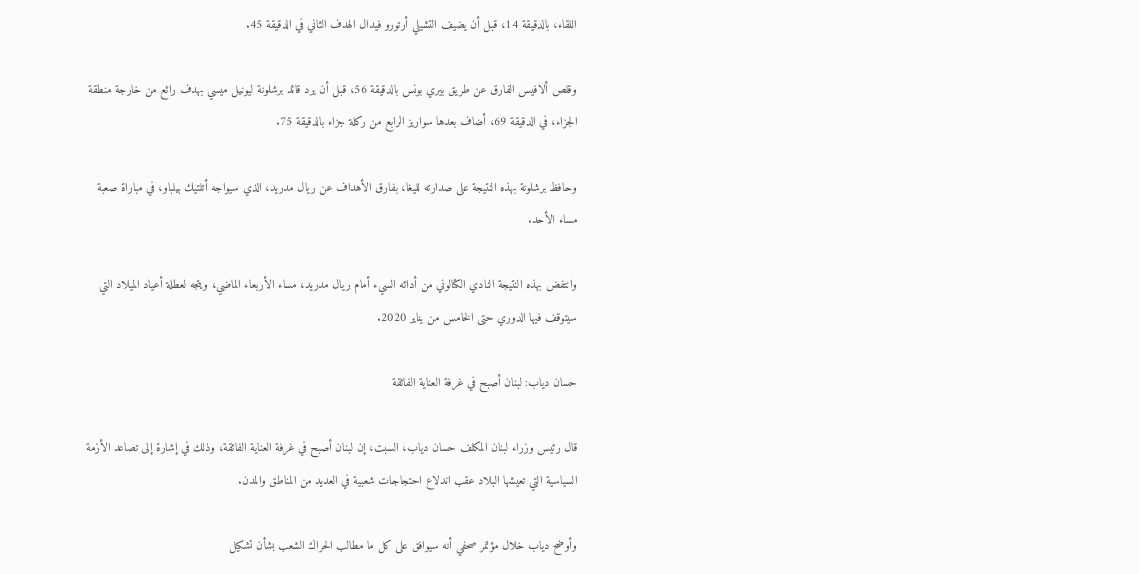اللقاء، بالدقيقة 14، قبل أن يضيف التشيلي أرتورو فيدال الهدف الثاني في الدقيقة 45.

وقلص ألافيس الفارق عن طريق بيري بونس بالدقيقة 56، قبل أن يرد قائد برشلونة ليونيل ميسي بهدف رائع من خارجة منطقة الجزاء، في الدقيقة 69، أضاف بعدها سواريز الرابع من ركلة جزاء بالدقيقة 75.

وحافظ برشلونة بهذه النتيجة على صدارته لليغا، بفارق الأهداف عن ريال مدريد، الذي سيواجه أتلتيك بيلباو، في مباراة صعبة مساء الأحد.

وانتفض بهذه النتيجة النادي الكتالوني من أدائه السيء أمام ريال مدريد، مساء الأربعاء الماضي، ويتجه لعطلة أعياد الميلاد التي سيتوقف فيها الدوري حتى الخامس من يناير 2020.

حسان دياب: لبنان أصبح في غرفة العناية الفائقة

قال رئيس وزراء لبنان المكلف حسان دياب، السبت، إن لبنان أصبح في غرفة العناية الفائقة، وذلك في إشارة إلى تصاعد الأزمة السياسية التي تعيشها البلاد عقب اندلاع احتجاجات شعبية في العديد من المناطق والمدن.

وأوضح دياب خلال مؤتمر صحفي أنه سيوافق على كل ما مطالب الحراك الشعب بشأن تشكيل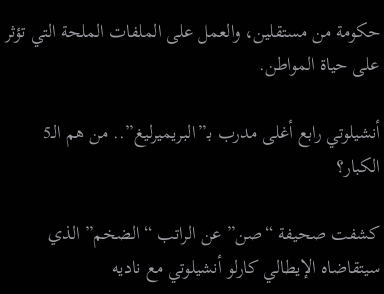حكومة من مستقلين، والعمل على الملفات الملحة التي تؤثر على حياة المواطن.

أنشيلوتي رابع أغلى مدرب بـ”البريميرليغ”.. من هم الـ5 الكبار؟

كشفت صحيفة “صن” عن الراتب “الضخم” الذي سيتقاضاه الإيطالي كارلو أنشيلوتي مع ناديه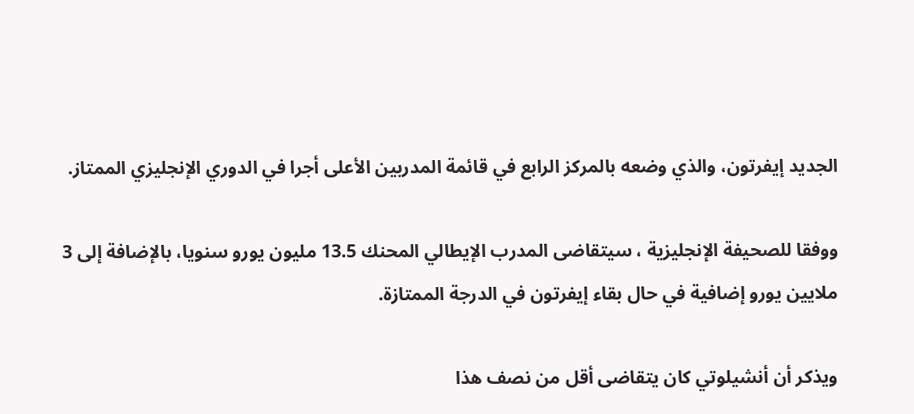الجديد إيفرتون، والذي وضعه بالمركز الرابع في قائمة المدربين الأعلى أجرا في الدوري الإنجليزي الممتاز.

ووفقا للصحيفة الإنجليزية ، سيتقاضى المدرب الإيطالي المحنك 13.5 مليون يورو سنويا، بالإضافة إلى 3 ملايين يورو إضافية في حال بقاء إيفرتون في الدرجة الممتازة.

ويذكر أن أنشيلوتي كان يتقاضى أقل من نصف هذا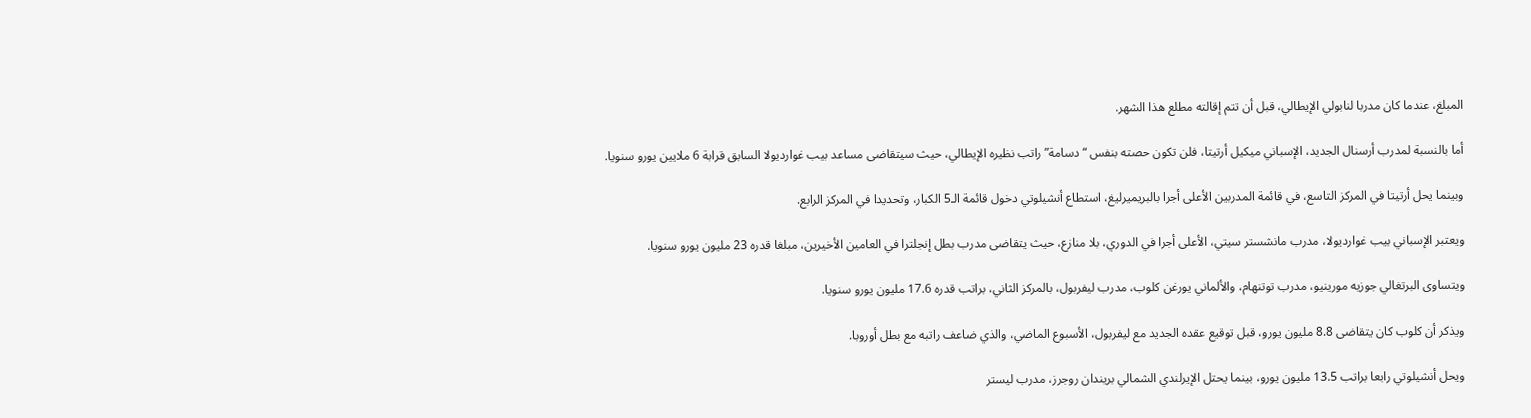المبلغ، عندما كان مدربا لنابولي الإيطالي، قبل أن تتم إقالته مطلع هذا الشهر.

أما بالنسبة لمدرب أرسنال الجديد، الإسباني ميكيل أرتيتا، فلن تكون حصته بنفس “دسامة” راتب نظيره الإيطالي، حيث سيتقاضى مساعد بيب غوارديولا السابق قرابة 6 ملايين يورو سنويا.

وبينما يحل أرتيتا في المركز التاسع، في قائمة المدربين الأعلى أجرا بالبريميرليغ، استطاع أنشيلوتي دخول قائمة الـ5 الكبار، وتحديدا في المركز الرابع.

ويعتبر الإسباني بيب غوارديولا، مدرب مانشستر سيتي، الأعلى أجرا في الدوري، بلا منازع، حيث يتقاضى مدرب بطل إنجلترا في العامين الأخيرين، مبلغا قدره 23 مليون يورو سنويا.

ويتساوى البرتغالي جوزيه مورينيو، مدرب توتنهام، والألماني يورغن كلوب، مدرب ليفربول، بالمركز الثاني، براتب قدره 17.6 مليون يورو سنويا.

ويذكر أن كلوب كان يتقاضى 8.8 مليون يورو، قبل توقيع عقده الجديد مع ليفربول، الأسبوع الماضي، والذي ضاعف راتبه مع بطل أوروبا.

ويحل أنشيلوتي رابعا براتب 13.5 مليون يورو، بينما يحتل الإيرلندي الشمالي بريندان روجرز، مدرب ليستر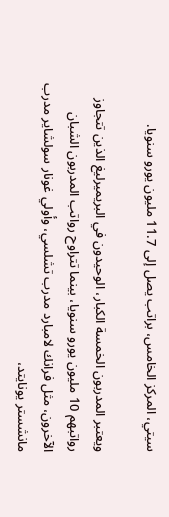سيتي، المركز الخامس، براتب يصل إلى 11.7 مليون يورو سنويا.

ويعتبر المدربون الخمسة الكبار، الوحيدون في البريميرليغ الذين تتجاوز رواتبهم 10 مليون يورو سنويا، بينما تتراوح رواتب المدربون الشبان الآخرون، مثل فرانك لامبارد مدرب تشلسي، وأولي غونار سولشاير مدرب مانشستر يونايتد،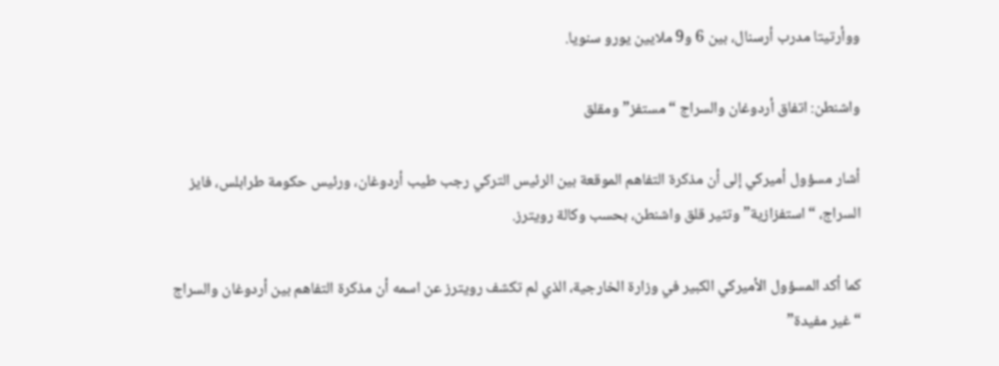ووأرتيتا مدرب أرسنال، بين 6 و9 ملايين يورو سنويا.

واشنطن: اتفاق أردوغان والسراج “مستفز” ومقلق

أشار مسؤول أميركي إلى أن مذكرة التفاهم الموقعة بين الرئيس التركي رجب طيب أردوغان، ورئيس حكومة طرابلس، فايز السراج، “استفزازية” وتثير قلق واشنطن، بحسب وكالة رويترز.

كما أكد المسؤول الأميركي الكبير في وزارة الخارجية، الذي لم تكشف رويترز عن اسمه أن مذكرة التفاهم بين أردوغان والسراج “غير مفيدة”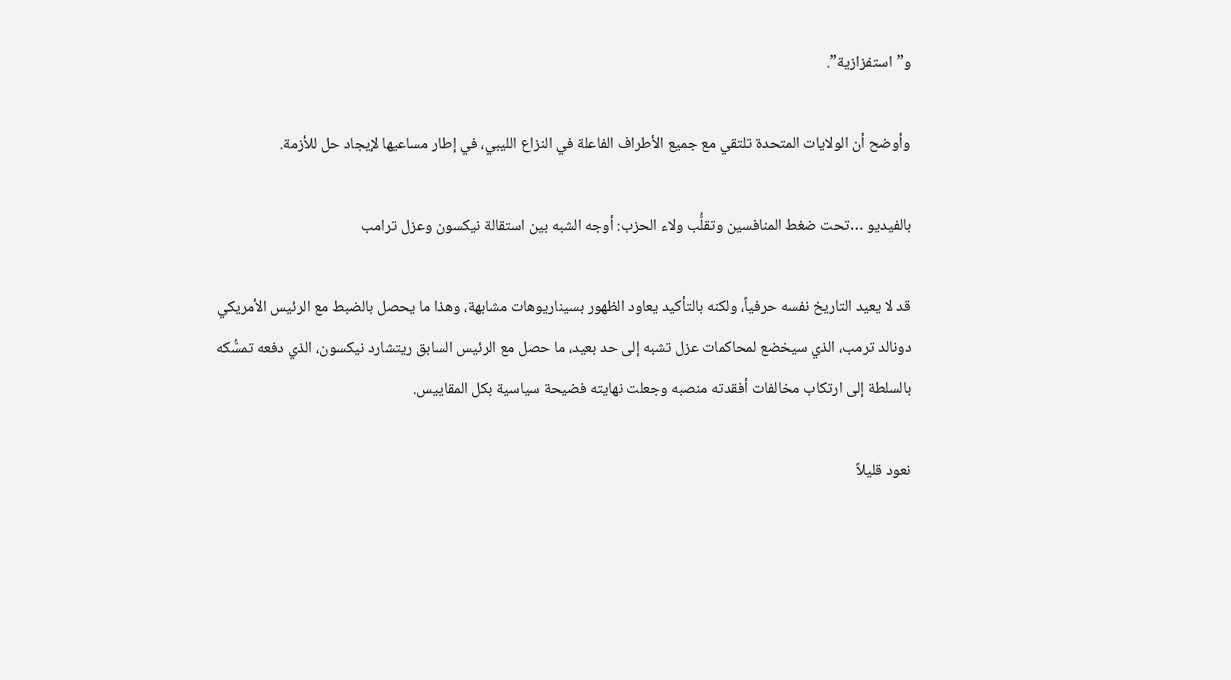و”استفزازية”.

وأوضح أن الولايات المتحدة تلتقي مع جميع الأطراف الفاعلة في النزاع الليبي، في إطار مساعيها لإيجاد حل للأزمة.

بالفيديو …تحت ضغط المنافسين وتقلُّب ولاء الحزب: أوجه الشبه بين استقالة نيكسون وعزل ترامب

قد لا يعيد التاريخ نفسه حرفياً، ولكنه بالتأكيد يعاود الظهور بسيناريوهات مشابهة، وهذا ما يحصل بالضبط مع الرئيس الأمريكي دونالد ترمب، الذي سيخضع لمحاكمات عزل تشبه إلى حد بعيد، ما حصل مع الرئيس السابق ريتشارد نيكسون، الذي دفعه تمسُّكه بالسلطة إلى ارتكاب مخالفات أفقدته منصبه وجعلت نهايته فضيحة سياسية بكل المقاييس.

نعود قليلاً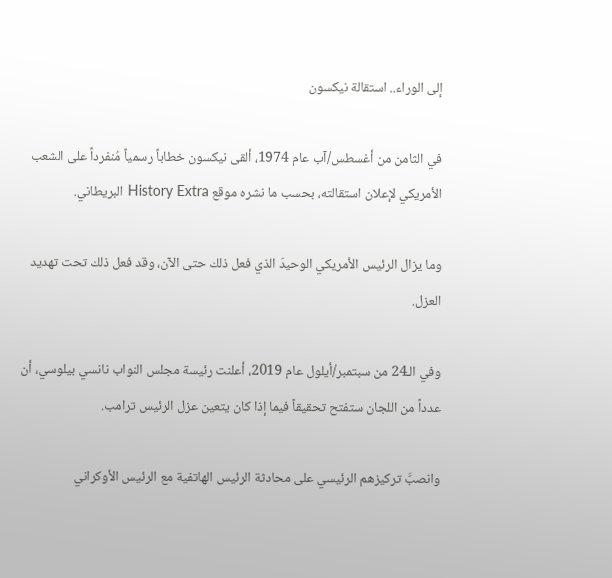إلى الوراء.. استقالة نيكسون

في الثامن من أغسطس/آب عام 1974، ألقى نيكسون خطاباً رسمياً مُنفرداً على الشعب الأمريكي لإعلان استقالته، بحسب ما نشره موقع History Extra البريطاني.

وما يزال الرئيس الأمريكي الوحيدَ الذي فعل ذلك حتى الآن، وقد فعل ذلك تحت تهديد العزل.

وفي الـ24 من سبتمبر/أيلول عام 2019، أعلنت رئيسة مجلس النواب نانسي بيلوسي، أن عدداً من اللجان ستفتح تحقيقاً فيما إذا كان يتعين عزل الرئيس ترامب.

وانصبَّ تركيزهم الرئيسي على محادثة الرئيس الهاتفية مع الرئيس الأوكراني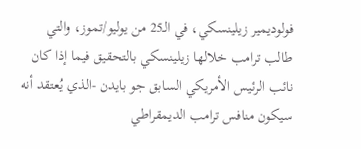فولوديمير زيلينسكي، في الـ25 من يوليو/تموز، والتي طالب ترامب خلالها زيلينسكي بالتحقيق فيما إذا كان نائب الرئيس الأمريكي السابق جو بايدن -الذي يُعتقد أنه سيكون منافس ترامب الديمقراطي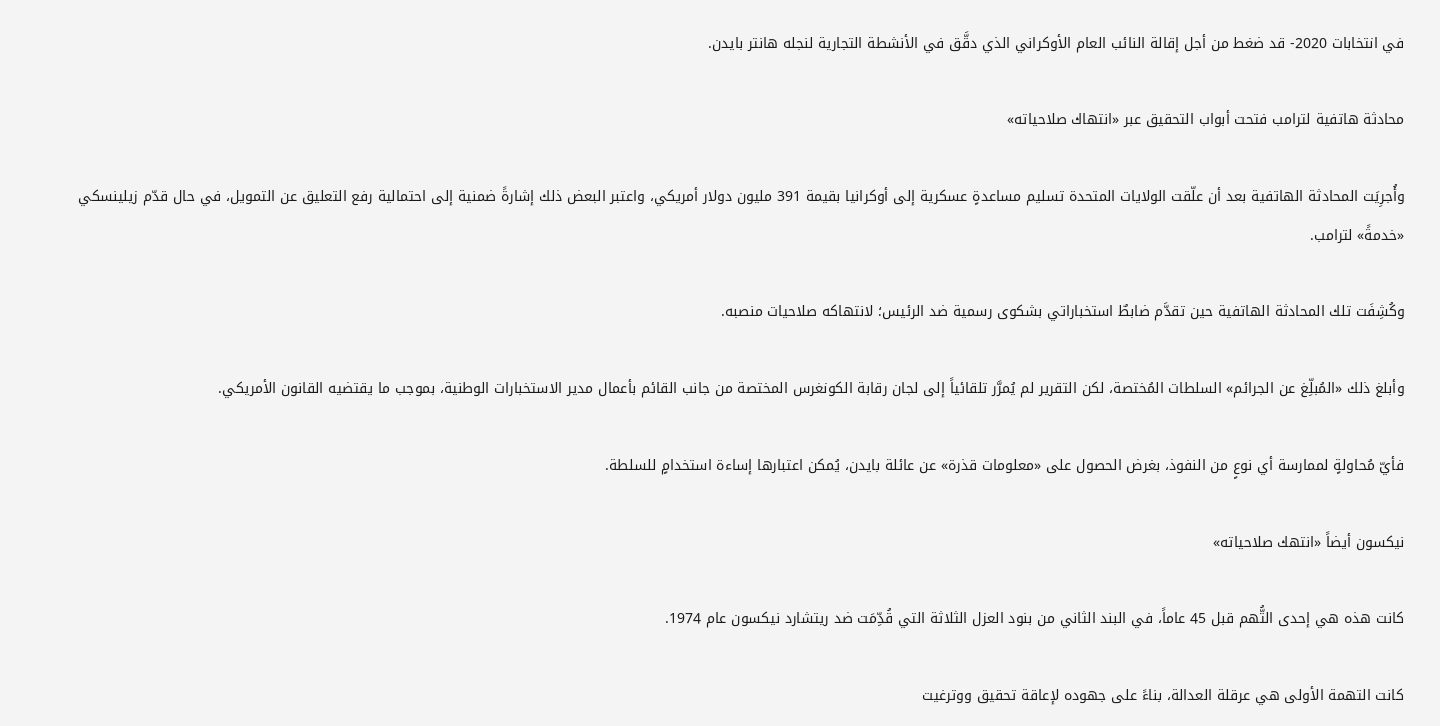في انتخابات 2020- قد ضغط من أجل إقالة النائب العام الأوكراني الذي دقَّق في الأنشطة التجارية لنجله هانتر بايدن.

محادثة هاتفية لترامب فتحت أبواب التحقيق عبر «انتهاك صلاحياته»

وأُجرِيَت المحادثة الهاتفية بعد أن علّقت الولايات المتحدة تسليم مساعدةٍ عسكرية إلى أوكرانيا بقيمة 391 مليون دولار أمريكي، واعتبر البعض ذلك إشارةً ضمنية إلى احتمالية رفع التعليق عن التمويل، في حال قدّم زيلينسكي «خدمةً» لترامب.

وكُشِفَت تلك المحادثة الهاتفية حين تقدَّم ضابطٌ استخباراتي بشكوى رسمية ضد الرئيس؛ لانتهاكه صلاحيات منصبه.

وأبلغ ذلك «المُبلِّغ عن الجرائم» السلطات المُختصة، لكن التقرير لم يُمرَّر تلقائياً إلى لجان رقابة الكونغرس المختصة من جانب القائم بأعمال مدير الاستخبارات الوطنية، بموجب ما يقتضيه القانون الأمريكي.

فأيّ مُحاولةٍ لممارسة أي نوعٍ من النفوذ، بغرض الحصول على «معلومات قذرة» عن عائلة بايدن، يُمكن اعتبارها إساءة استخدامٍ للسلطة.

نيكسون أيضاً «انتهك صلاحياته»

كانت هذه هي إحدى التُّهم قبل 45 عاماً، في البند الثاني من بنود العزل الثلاثة التي قُدِّمَت ضد ريتشارد نيكسون عام 1974.

كانت التهمة الأولى هي عرقلة العدالة، بناءً على جهوده لإعاقة تحقيق ووترغيت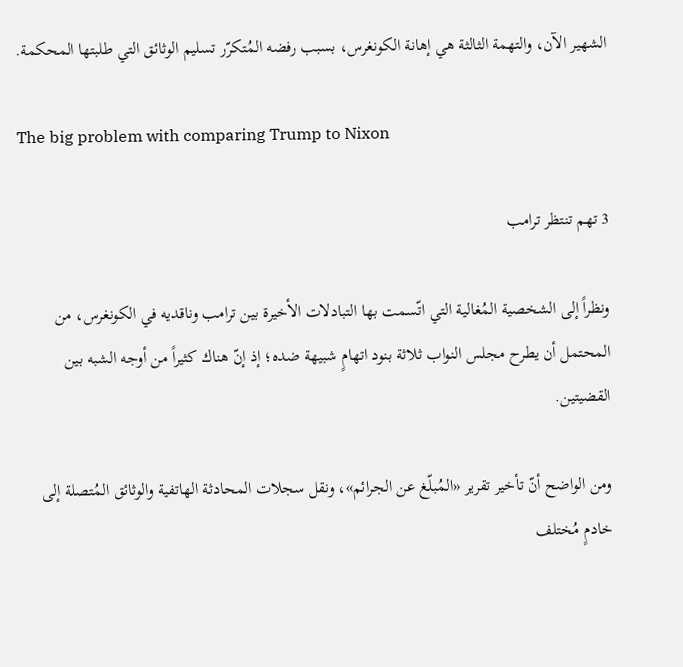الشهير الآن، والتهمة الثالثة هي إهانة الكونغرس، بسبب رفضه المُتكرّر تسليم الوثائق التي طلبتها المحكمة.

The big problem with comparing Trump to Nixon

3 تهم تنتظر ترامب

ونظراً إلى الشخصية المُغالية التي اتّسمت بها التبادلات الأخيرة بين ترامب وناقديه في الكونغرس، من المحتمل أن يطرح مجلس النواب ثلاثة بنود اتهامٍ شبيهة ضده؛ إذ إنّ هناك كثيراً من أوجه الشبه بين القضيتين.

ومن الواضح أنّ تأخير تقرير «المُبلّغ عن الجرائم»، ونقل سجلات المحادثة الهاتفية والوثائق المُتصلة إلى خادمٍ مُختلف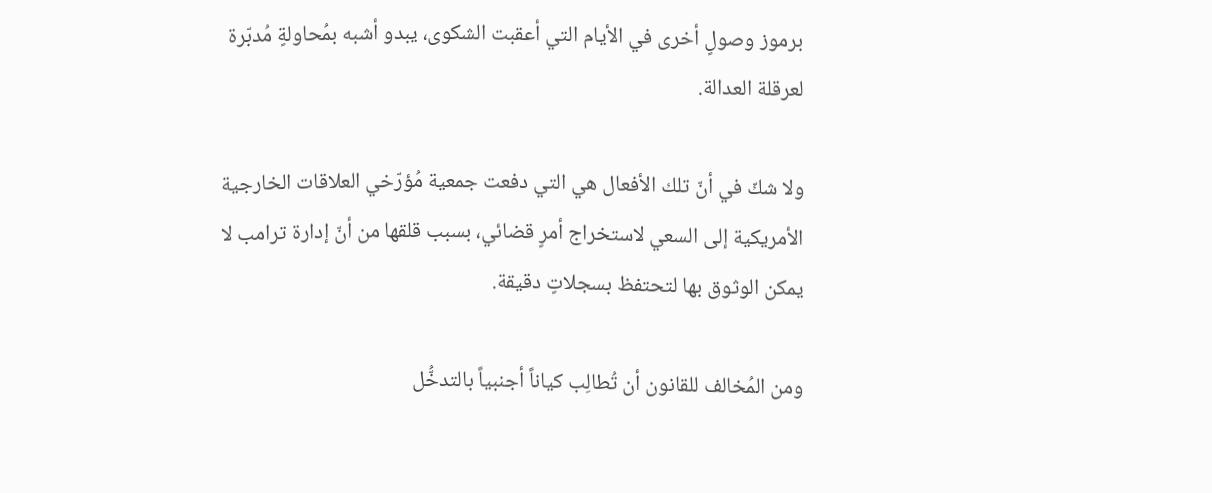برموز وصولٍ أخرى في الأيام التي أعقبت الشكوى، يبدو أشبه بمُحاولةٍ مُدبّرة لعرقلة العدالة.

ولا شكّ في أنّ تلك الأفعال هي التي دفعت جمعية مُؤرّخي العلاقات الخارجية الأمريكية إلى السعي لاستخراج أمرٍ قضائي، بسبب قلقها من أنّ إدارة ترامب لا يمكن الوثوق بها لتحتفظ بسجلاتٍ دقيقة.

ومن المُخالف للقانون أن تُطالِب كياناً أجنبياً بالتدخُّل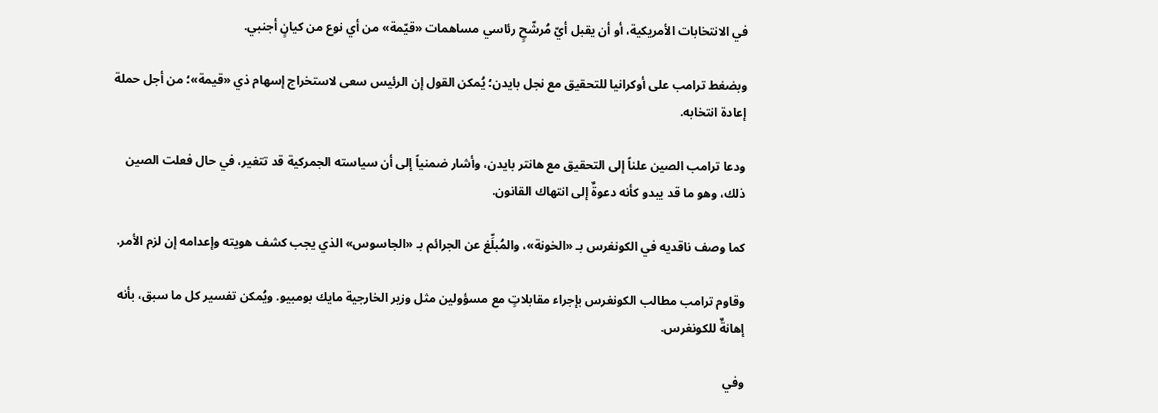في الانتخابات الأمريكية، أو أن يقبل أيّ مُرشّحٍ رئاسي مساهمات «قيّمة» من أي نوع من كيانٍ أجنبي.

وبضغط ترامب على أوكرانيا للتحقيق مع نجل بايدن؛ يُمكن القول إن الرئيس سعى لاستخراج إسهام ذي «قيمة»؛ من أجل حملة إعادة انتخابه.

ودعا ترامب الصين علناً إلى التحقيق مع هانتر بايدن، وأشار ضمنياً إلى أن سياسته الجمركية قد تتغير، في حال فعلت الصين ذلك، وهو ما قد يبدو كأنه دعوةٌ إلى انتهاك القانون.

كما وصف ناقديه في الكونغرس بـ «الخونة»، والمُبلِّغ عن الجرائم بـ «الجاسوس» الذي يجب كشف هويته وإعدامه إن لزم الأمر.

وقاوم ترامب مطالب الكونغرس بإجراء مقابلاتٍ مع مسؤولين مثل وزير الخارجية مايك بومبيو. ويُمكن تفسير كل ما سبق، بأنه إهانةٌ للكونغرس.

وفي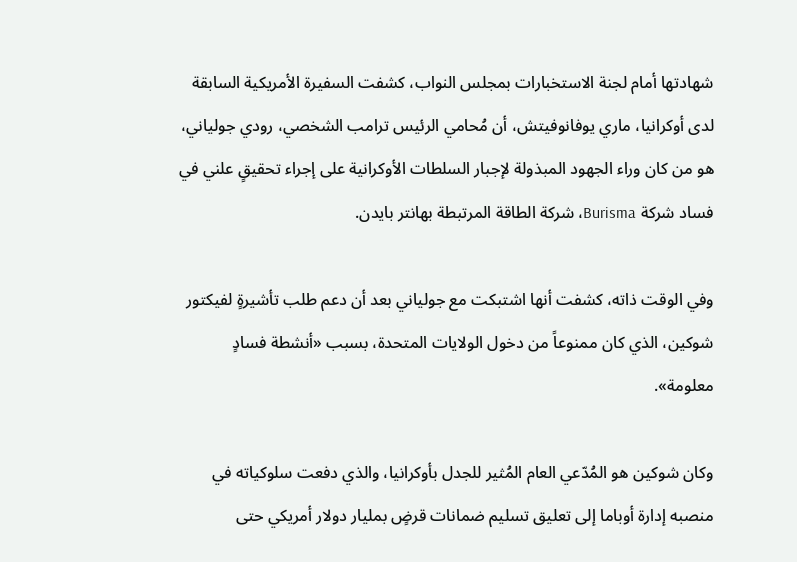شهادتها أمام لجنة الاستخبارات بمجلس النواب، كشفت السفيرة الأمريكية السابقة لدى أوكرانيا، ماري يوفانوفيتش، أن مُحامي الرئيس ترامب الشخصي، رودي جولياني، هو من كان وراء الجهود المبذولة لإجبار السلطات الأوكرانية على إجراء تحقيقٍ علني في فساد شركة Burisma، شركة الطاقة المرتبطة بهانتر بايدن.

وفي الوقت ذاته، كشفت أنها اشتبكت مع جولياني بعد أن دعم طلب تأشيرةٍ لفيكتور شوكين، الذي كان ممنوعاً من دخول الولايات المتحدة، بسبب «أنشطة فسادٍ معلومة».

وكان شوكين هو المُدّعي العام المُثير للجدل بأوكرانيا، والذي دفعت سلوكياته في منصبه إدارة أوباما إلى تعليق تسليم ضمانات قرضٍ بمليار دولار أمريكي حتى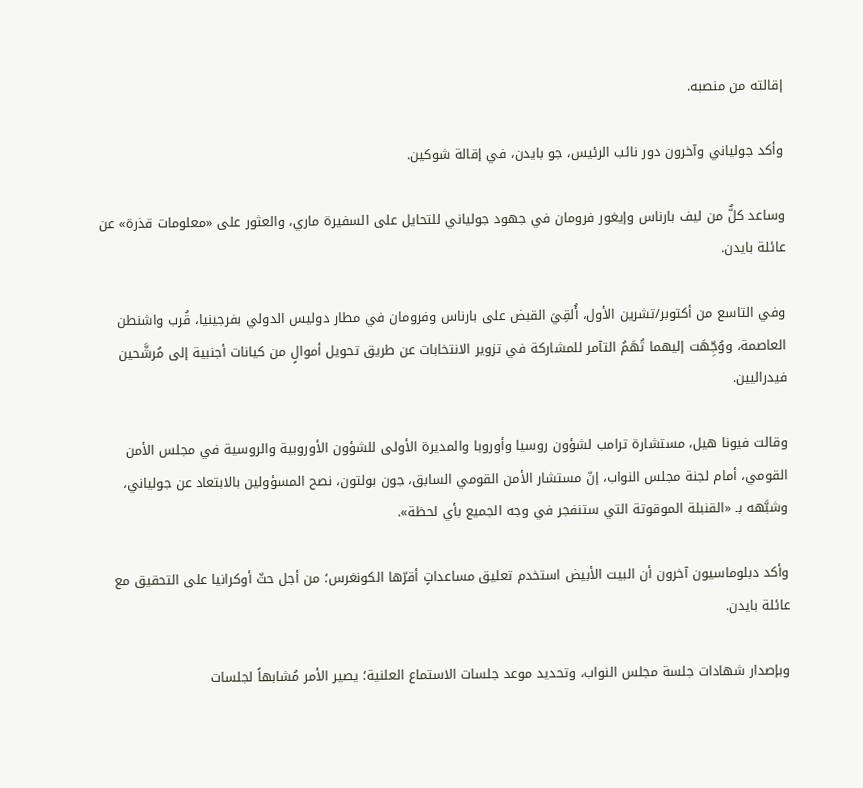إقالته من منصبه.

وأكد جولياني وآخرون دور نائب الرئيس، جو بايدن، في إقالة شوكين.

وساعد كلٌّ من ليف بارناس وإيغور فرومان في جهود جولياني للتحايل على السفيرة ماري، والعثور على «معلومات قذرة» عن عائلة بايدن.

وفي التاسع من أكتوبر/تشرين الأول، أُلقِيَ القبض على بارناس وفرومان في مطار دوليس الدولي بفرجينيا، قُرب واشنطن العاصمة، ووُجِّهَت إليهما تُهَمُ التآمر للمشاركة في تزوير الانتخابات عن طريق تحويل أموالٍ من كيانات أجنبية إلى مُرشَّحين فيدراليين.

وقالت فيونا هيل، مستشارة ترامب لشؤون روسيا وأوروبا والمديرة الأولى للشؤون الأوروبية والروسية في مجلس الأمن القومي، أمام لجنة مجلس النواب، إنّ مستشار الأمن القومي السابق، جون بولتون، نصح المسؤولين بالابتعاد عن جولياني، وشبَّهه بـ «القنبلة الموقوتة التي ستنفجر في وجه الجميع بأي لحظة».

وأكد دبلوماسيون آخرون أن البيت الأبيض استخدم تعليق مساعداتٍ أقرّها الكونغرس؛ من أجل حثّ أوكرانيا على التحقيق مع عائلة بايدن.

وبإصدار شهادات جلسة مجلس النواب، وتحديد موعد جلسات الاستماع العلنية؛ يصير الأمر مُشابهاً لجلسات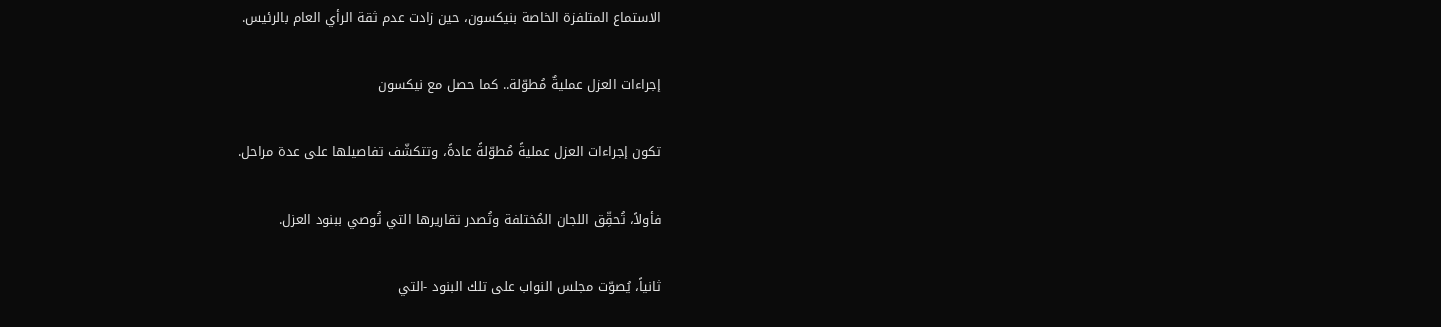الاستماع المتلفزة الخاصة بنيكسون، حين زادت عدم ثقة الرأي العام بالرئيس.

إجراءات العزل عمليةٌ مُطوّلة.. كما حصل مع نيكسون

تكون إجراءات العزل عمليةً مُطوّلةً عادةً، وتتكشّف تفاصيلها على عدة مراحل.

فأولاً، تُحقِّق اللجان المُختلفة وتُصدر تقاريرها التي تُوصي ببنود العزل.

ثانياً، يُصوّت مجلس النواب على تلك البنود -التي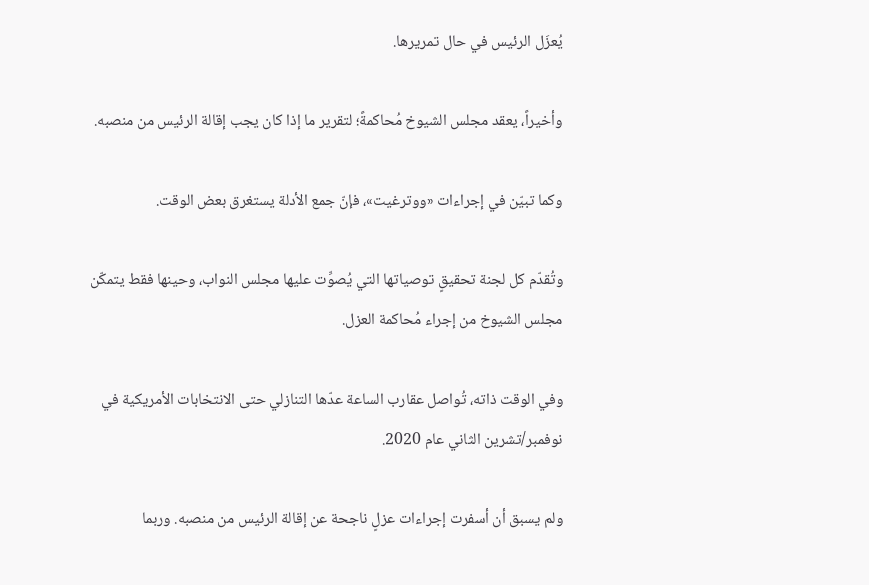يُعزَل الرئيس في حال تمريرها.

وأخيراً، يعقد مجلس الشيوخ مُحاكمةً؛ لتقرير ما إذا كان يجب إقالة الرئيس من منصبه.

وكما تبيّن في إجراءات «ووترغيت»، فإنّ جمع الأدلة يستغرق بعض الوقت.

وتُقدّم كل لجنة تحقيقٍ توصياتها التي يُصوِّت عليها مجلس النواب، وحينها فقط يتمكّن مجلس الشيوخ من إجراء مُحاكمة العزل.

وفي الوقت ذاته، تُواصل عقارب الساعة عدّها التنازلي حتى الانتخابات الأمريكية في نوفمبر/تشرين الثاني عام 2020.

ولم يسبق أن أسفرت إجراءات عزلٍ ناجحة عن إقالة الرئيس من منصبه. وربما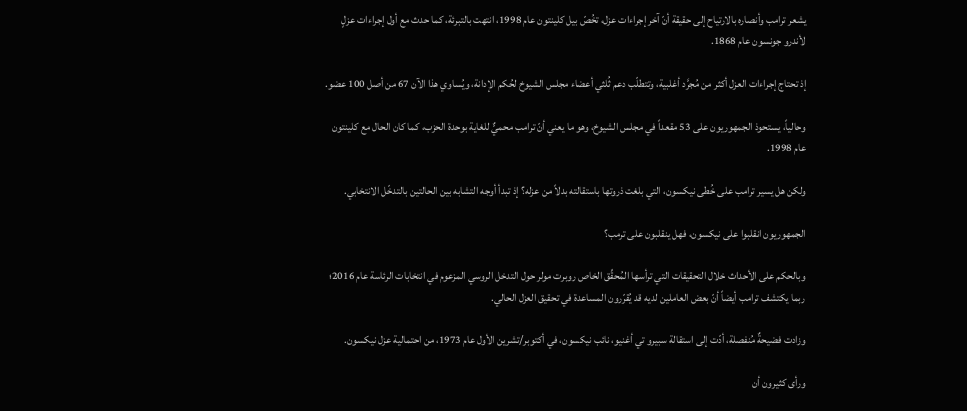يشعر ترامب وأنصاره بالارتياح إلى حقيقة أنّ آخر إجراءات عزل، تخُصّ بيل كلينتون عام 1998، انتهت بالتبرئة، كما حدث مع أول إجراءات عزلٍ لأندرو جونسون عام 1868.

إذ تحتاج إجراءات العزل أكثر من مُجرَّد أغلبية، وتتطلّب دعم ثُلثي أعضاء مجلس الشيوخ لحُكم الإدانة، ويُساوي هذا الآن 67 من أصل 100 عضو.

وحالياً، يستحوذ الجمهوريون على 53 مقعداً في مجلس الشيوخ، وهو ما يعني أنّ ترامب محميٌّ للغاية بوحدة الحزب، كما كان الحال مع كلينتون عام 1998.

ولكن هل يسير ترامب على خُطى نيكسون، التي بلغت ذروتها باستقالته بدلاً من عزله؟ إذ تبدأ أوجه التشابه بين الحالتين بالتدخّل الانتخابي.

الجمهوريون انقلبوا على نيكسون، فهل ينقلبون على ترمب؟

وبالحكم على الأحداث خلال التحقيقات التي ترأسها المُحقِّق الخاص روبرت مولر حول التدخل الروسي المزعوم في انتخابات الرئاسة عام 2016؛ ربما يكتشف ترامب أيضاً أنّ بعض العاملين لديه قد يُقرّرون المساعدة في تحقيق العزل الحالي.

وزادت فضيحةٌ مُنفصلة، أدّت إلى استقالة سبيرو تي أغنيو، نائب نيكسون، في أكتوبر/تشرين الأول عام 1973، من احتمالية عزل نيكسون.

ورأى كثيرون أن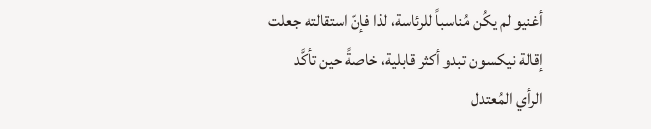أغنيو لم يكُن مُناسباً للرئاسة، لذا فإنّ استقالته جعلت إقالة نيكسون تبدو أكثر قابلية، خاصةً حين تأكَّد الرأي المُعتدل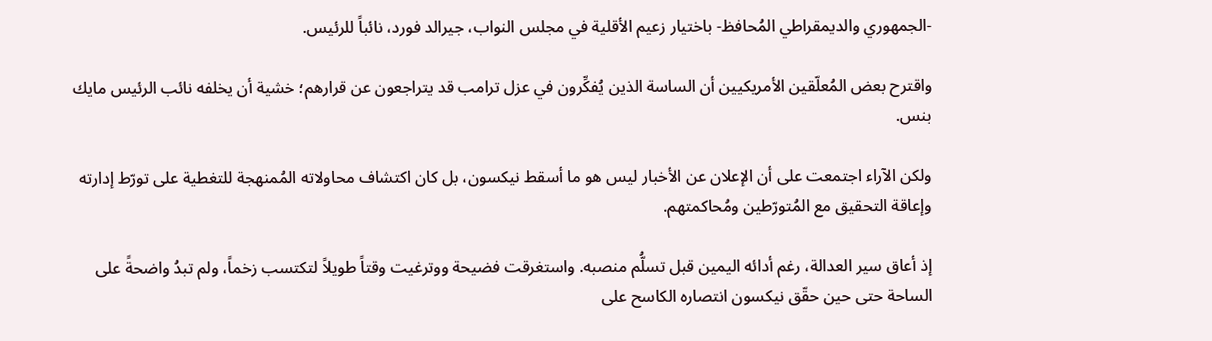-الجمهوري والديمقراطي المُحافظ- باختيار زعيم الأقلية في مجلس النواب، جيرالد فورد، نائباً للرئيس.

واقترح بعض المُعلّقين الأمريكيين أن الساسة الذين يُفكِّرون في عزل ترامب قد يتراجعون عن قرارهم؛ خشية أن يخلفه نائب الرئيس مايك بنس.

ولكن الآراء اجتمعت على أن الإعلان عن الأخبار ليس هو ما أسقط نيكسون، بل كان اكتشاف محاولاته المُمنهجة للتغطية على تورّط إدارته وإعاقة التحقيق مع المُتورّطين ومُحاكمتهم.

إذ أعاق سير العدالة، رغم أدائه اليمين قبل تسلُّم منصبه. واستغرقت فضيحة ووترغيت وقتاً طويلاً لتكتسب زخماً، ولم تبدُ واضحةً على الساحة حتى حين حقّق نيكسون انتصاره الكاسح على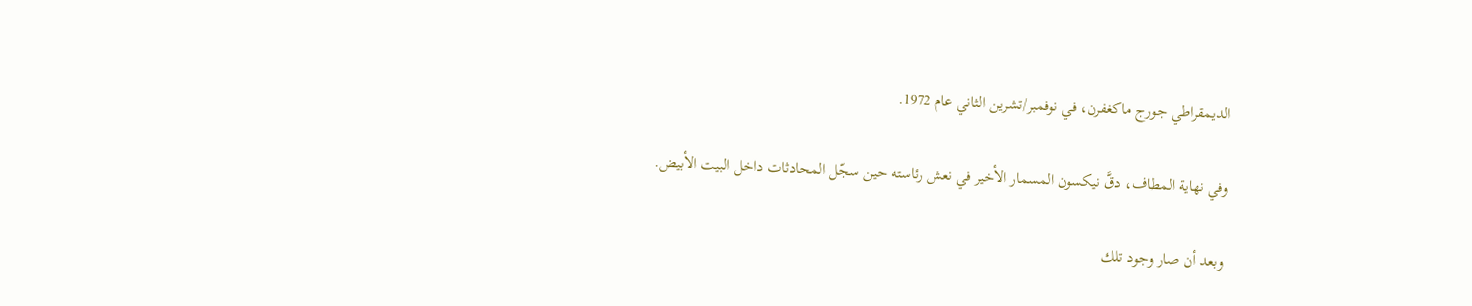الديمقراطي جورج ماكغفرن، في نوفمبر/تشرين الثاني عام 1972.

وفي نهاية المطاف، دقَّ نيكسون المسمار الأخير في نعش رئاسته حين سجّل المحادثات داخل البيت الأبيض.

وبعد أن صار وجود تلك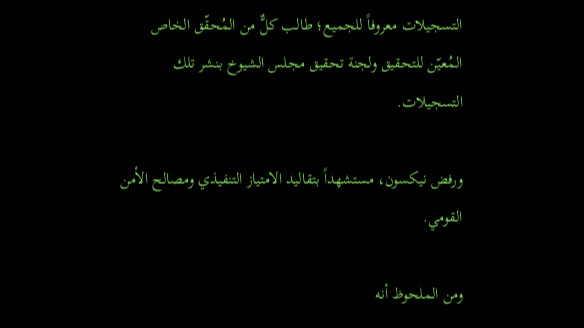التسجيلات معروفاً للجميع؛ طالب كلٌّ من المُحقّق الخاص المُعيّن للتحقيق ولجنة تحقيق مجلس الشيوخ بنشر تلك التسجيلات.

ورفض نيكسون، مستشهداً بتقاليد الامتياز التنفيذي ومصالح الأمن القومي.

ومن الملحوظ أنه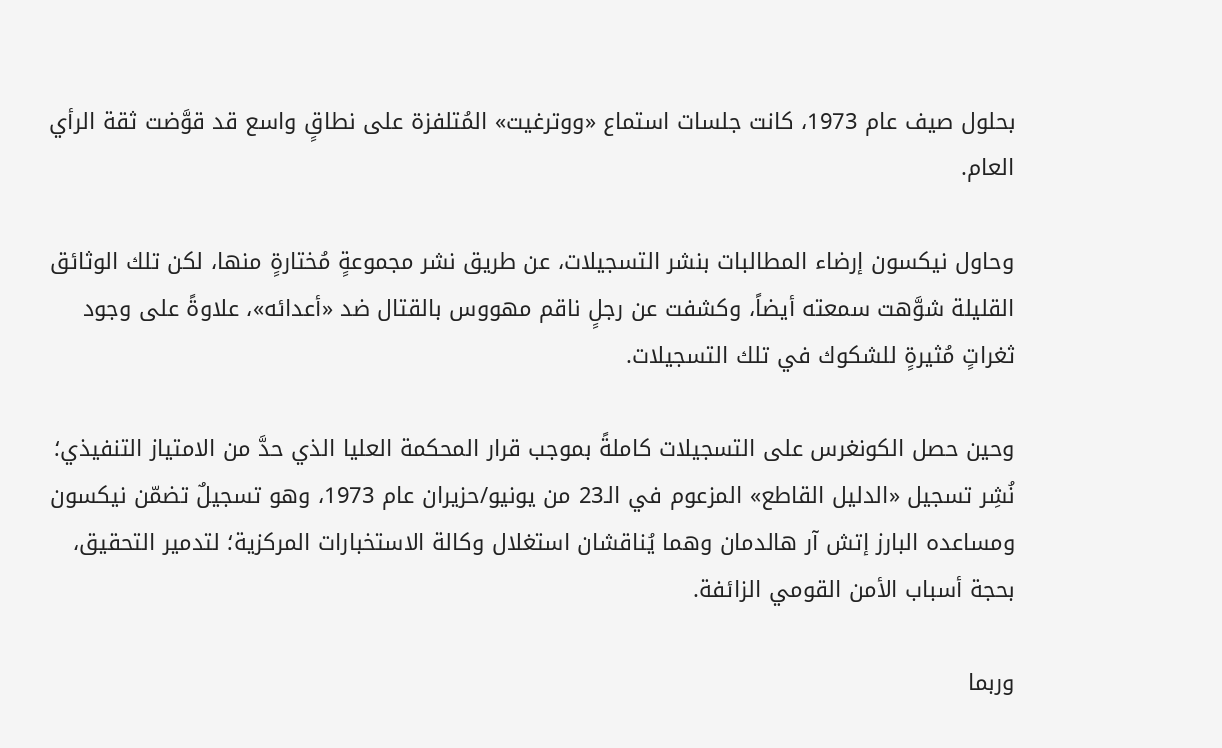بحلول صيف عام 1973، كانت جلسات استماع «ووترغيت» المُتلفزة على نطاقٍ واسع قد قوَّضت ثقة الرأي العام.

وحاول نيكسون إرضاء المطالبات بنشر التسجيلات، عن طريق نشر مجموعةٍ مُختارةٍ منها، لكن تلك الوثائق القليلة شوَّهت سمعته أيضاً، وكشفت عن رجلٍ ناقم مهووس بالقتال ضد «أعدائه»، علاوةً على وجود ثغراتٍ مُثيرةٍ للشكوك في تلك التسجيلات.

وحين حصل الكونغرس على التسجيلات كاملةً بموجب قرار المحكمة العليا الذي حدَّ من الامتياز التنفيذي؛ نُشِر تسجيل «الدليل القاطع» المزعوم في الـ23 من يونيو/حزيران عام 1973، وهو تسجيلٌ تضمّن نيكسون ومساعده البارز إتش آر هالدمان وهما يُناقشان استغلال وكالة الاستخبارات المركزية؛ لتدمير التحقيق، بحجة أسباب الأمن القومي الزائفة.

وربما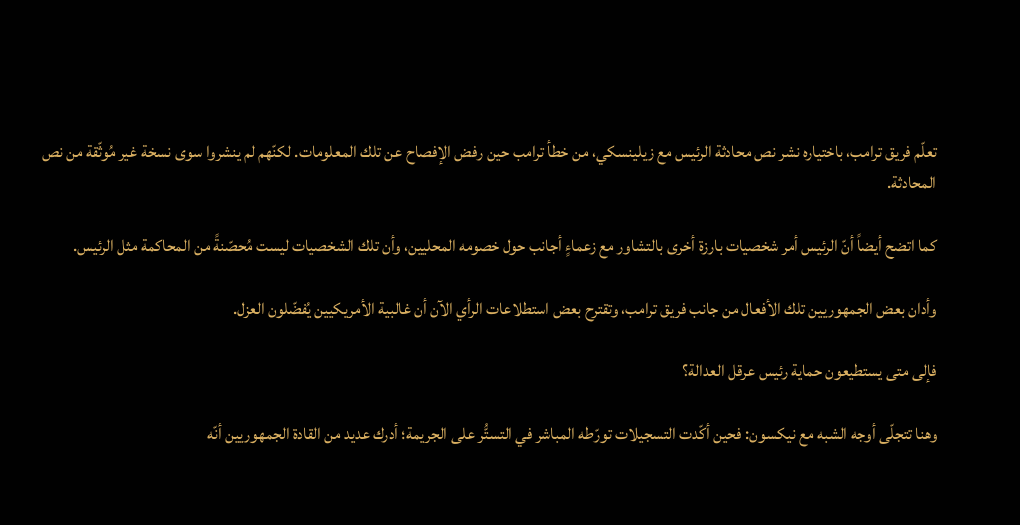تعلّم فريق ترامب، باختياره نشر نص محادثة الرئيس مع زيلينسكي، من خطأ ترامب حين رفض الإفصاح عن تلك المعلومات. لكنّهم لم ينشروا سوى نسخة غير مُوثّقة من نص المحادثة.

كما اتضح أيضاً أنّ الرئيس أمر شخصيات بارزة أخرى بالتشاور مع زعماءٍ أجانب حول خصومه المحليين، وأن تلك الشخصيات ليست مُحصّنةً من المحاكمة مثل الرئيس.

وأدان بعض الجمهوريين تلك الأفعال من جانب فريق ترامب، وتقترح بعض استطلاعات الرأي الآن أن غالبية الأمريكيين يُفضّلون العزل.

فإلى متى يستطيعون حماية رئيس عرقل العدالة؟

وهنا تتجلّى أوجه الشبه مع نيكسون: فحين أكّدت التسجيلات تورّطه المباشر في التستُّر على الجريمة؛ أدرك عديد من القادة الجمهوريين أنّه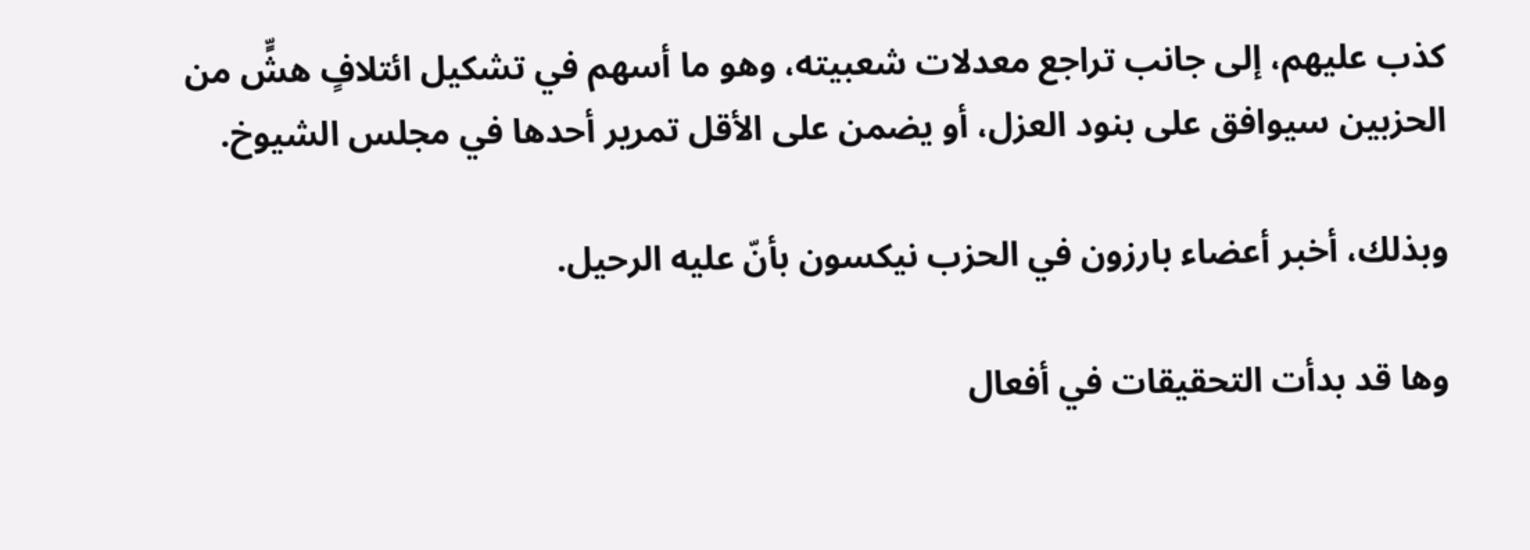كذب عليهم، إلى جانب تراجع معدلات شعبيته، وهو ما أسهم في تشكيل ائتلافٍ هشٍّ من الحزبين سيوافق على بنود العزل، أو يضمن على الأقل تمرير أحدها في مجلس الشيوخ.

وبذلك، أخبر أعضاء بارزون في الحزب نيكسون بأنّ عليه الرحيل.

وها قد بدأت التحقيقات في أفعال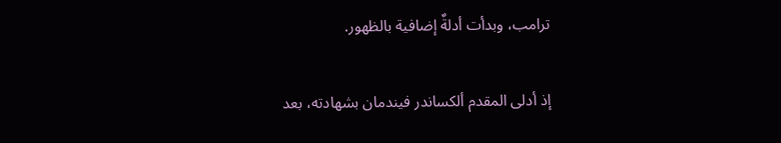ترامب، وبدأت أدلةٌ إضافية بالظهور.

إذ أدلى المقدم ألكساندر فيندمان بشهادته، بعد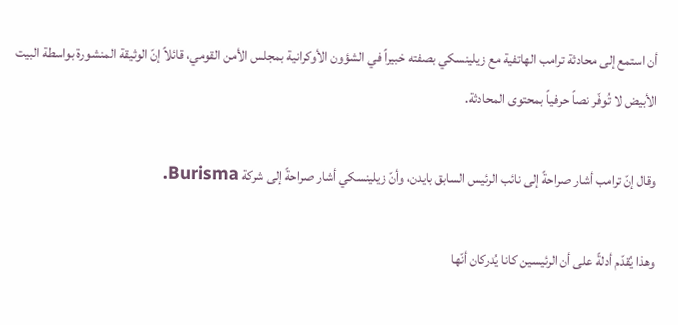أن استمع إلى محادثة ترامب الهاتفية مع زيلينسكي بصفته خبيراً في الشؤون الأوكرانية بمجلس الأمن القومي، قائلاً إنّ الوثيقة المنشورة بواسطة البيت الأبيض لا تُوفّر نصاً حرفياً بمحتوى المحادثة.

وقال إنّ ترامب أشار صراحةً إلى نائب الرئيس السابق بايدن، وأنّ زيلينسكي أشار صراحةً إلى شركة Burisma.

وهذا يُقدّم أدلةً على أن الرئيسين كانا يُدركان أنّها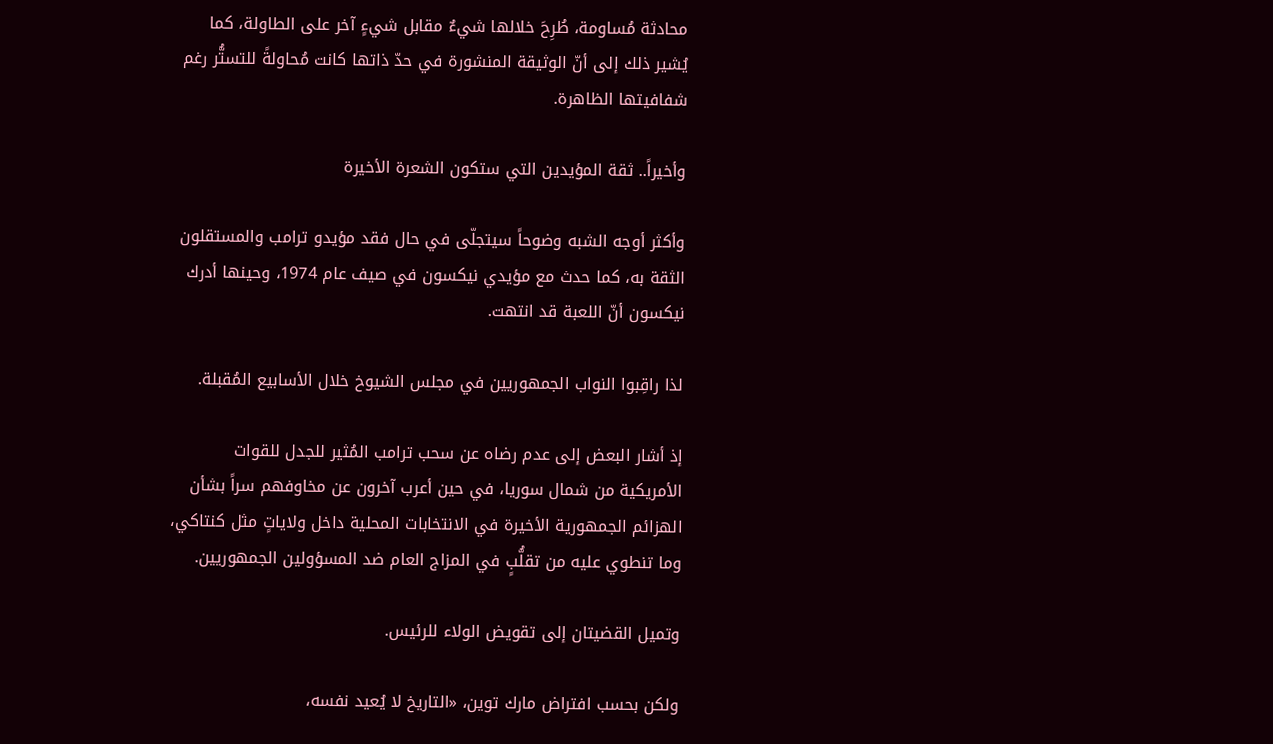محادثة مُساومة، طُرِحَ خلالها شيءٌ مقابل شيءٍ آخر على الطاولة، كما يُشير ذلك إلى أنّ الوثيقة المنشورة في حدّ ذاتها كانت مُحاولةً للتستُّر رغم شفافيتها الظاهرة.

وأخيراً.. ثقة المؤيدين التي ستكون الشعرة الأخيرة

وأكثر أوجه الشبه وضوحاً سيتجلّى في حال فقد مؤيدو ترامب والمستقلون الثقة به، كما حدث مع مؤيدي نيكسون في صيف عام 1974، وحينها أدرك نيكسون أنّ اللعبة قد انتهت.

لذا راقِبوا النواب الجمهوريين في مجلس الشيوخ خلال الأسابيع المُقبلة.

إذ أشار البعض إلى عدم رضاه عن سحب ترامب المُثير للجدل للقوات الأمريكية من شمال سوريا، في حين أعرب آخرون عن مخاوفهم سراً بشأن الهزائم الجمهورية الأخيرة في الانتخابات المحلية داخل ولاياتٍ مثل كنتاكي، وما تنطوي عليه من تقلُّبٍ في المزاج العام ضد المسؤولين الجمهوريين.

وتميل القضيتان إلى تقويض الولاء للرئيس.

ولكن بحسب افتراض مارك توين، «التاريخ لا يُعيد نفسه،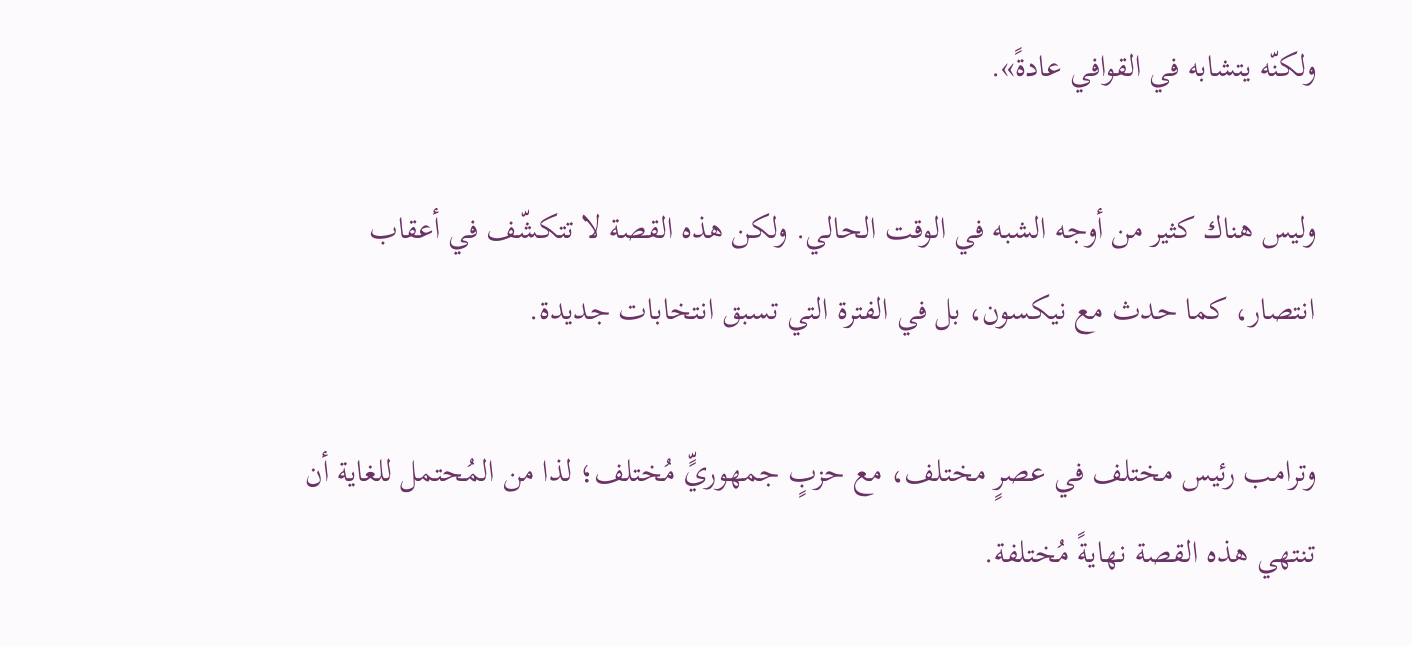ولكنّه يتشابه في القوافي عادةً».

وليس هناك كثير من أوجه الشبه في الوقت الحالي. ولكن هذه القصة لا تتكشّف في أعقاب انتصار، كما حدث مع نيكسون، بل في الفترة التي تسبق انتخابات جديدة.

وترامب رئيس مختلف في عصرٍ مختلف، مع حزبٍ جمهوريٍّ مُختلف؛ لذا من المُحتمل للغاية أن تنتهي هذه القصة نهايةً مُختلفة.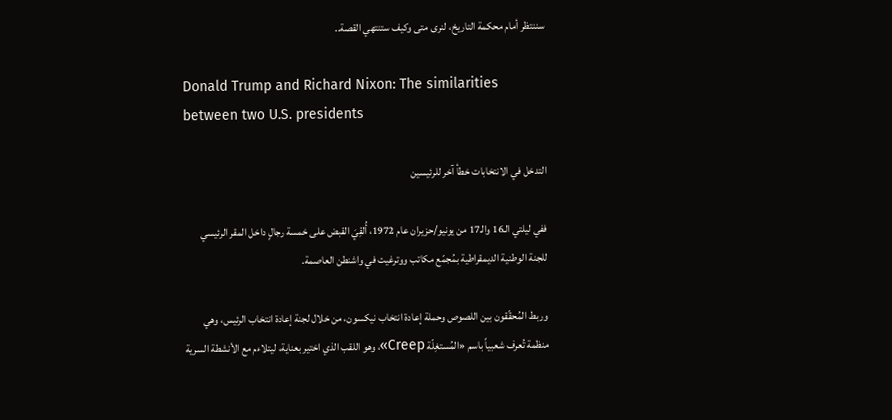سننتظر أمام محكمة التاريخ، لنرى متى وكيف ستنتهي القصة..

Donald Trump and Richard Nixon: The similarities between two U.S. presidents

التدخل في الانتخابات خطأ آخر للرئيسين

ففي ليلتي الـ16 والـ17 من يونيو/حزيران عام 1972، أُلقِيَ القبض على خمسة رجالٍ داخل المقر الرئيسي للجنة الوطنية الديمقراطية بمُجمّع مكاتب ووترغيت في واشنطن العاصمة.

وربط المُحقّقون بين اللصوص وحملة إعادة انتخاب نيكسون، من خلال لجنة إعادة انتخاب الرئيس، وهي منظمة تُعرف شعبياً باسم «المُستغِلّة Creep»، وهو اللقب الذي اختير بعناية، ليتلاءم مع الأنشطة السرية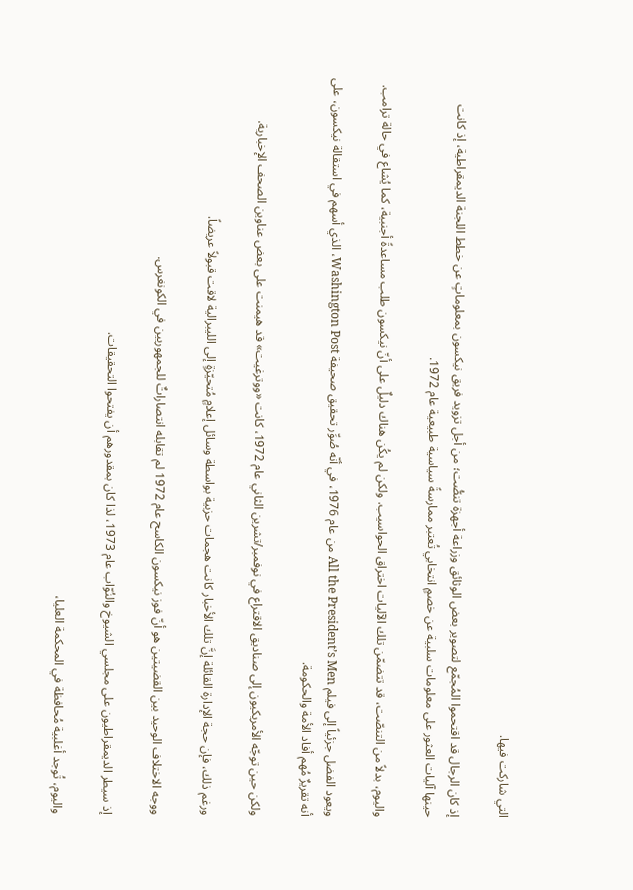التي شاركت فيها.

إذ كان الرجال قد اقتحموا المُجمّع لتصوير بعض الوثائق وزراعة أجهزة تنصُّت؛ من أجل تزويد فريق نيكسون بمعلوماتٍ عن خطط اللجنة الديمقراطية، إذ كانت حينها آليات العثور على معلومات سلبية عن خصمٍ انتخابي تُعتبر ممارسةً سياسية طبيعية عام 1972.

واليوم، بدلاً من التنصّت، قد تتضمّن تلك الآليات اختراق الحواسيب. ولكن لم يكُن هناك دليلٌ على أنّ نيكسون طلب مساعدةً أجنبية، كما يُشاع في حالة ترامب.

ويعود الفضل جزئياً إلى فيلم All the President’s Men من عام 1976، في أنّه صُوِّر تحقيق صحيفة Washington Post، الذي أسهم في استقالة نيكسون، على أنه تقريرٌ مُهم أفاد الأمة والحكومة.

ولكن حين توجّه الأمريكيون إلى صناديق الاقتراع في نوفمبر/تشرين الثاني عام 1972، كانت «ووترغيت» قد هيمنت على بعض عناوين الصحف الإخبارية.

ورغم ذلك، فإن حجة الإدارة القائلة إنَّ تلك الأخبار كانت هجمات حزبية بواسطة وسائل إعلامٍ مُتحيّزةٍ إلى الليبرالية لاقت قبولاً عريضاً.

ووجه الاختلاف الوحيد بين القضيتين هو أنّ فوز نيكسون الكاسح عام 1972 لم تقابله انتصاراتٌ للجمهوريين في الكونغرس.

إذ سيطر الديمقراطيون على مجلسي الشيوخ والنُوّاب عام 1973، لذا كان بمقدورهم أن يفتحوا التحقيقات.

واليوم، تُوجد أغلبية مُحافظة في المحكمة العليا،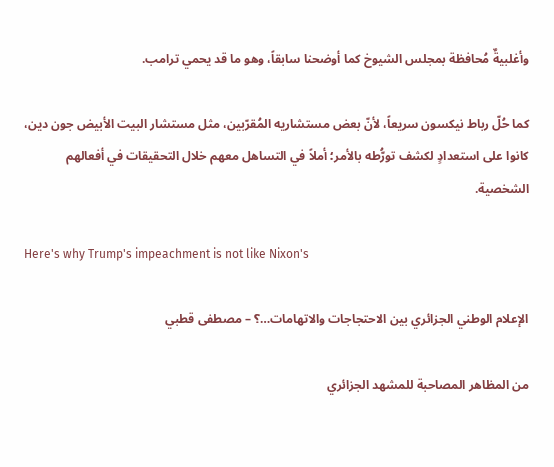وأغلبيةٌ مُحافظة بمجلس الشيوخ كما أوضحنا سابقاً، وهو ما قد يحمي ترامب.

كما حُلّ رباط نيكسون سريعاً، لأنّ بعض مستشاريه المُقرّبين، مثل مستشار البيت الأبيض جون دين، كانوا على استعدادٍ لكشف تورُّطه بالأمر؛ أملاً في التساهل معهم خلال التحقيقات في أفعالهم الشخصية.

Here's why Trump's impeachment is not like Nixon's

الإعلام الوطني الجزائري بين الاحتجاجات والاتهامات…؟ – مصطفى قطبي

من المظاهر المصاحبة للمشهد الجزائري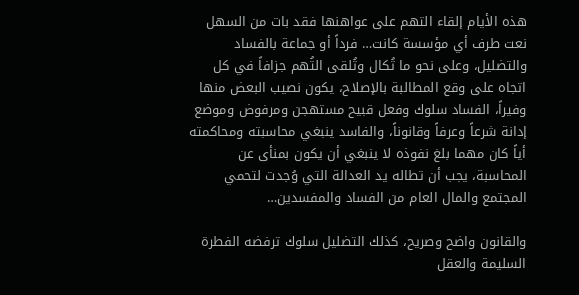هذه الأيام إلقاء التهم على عواهنها فقد بات من السهل نعت طرف أي مؤسسة كانت… فرداً أو جماعة بالفساد والتضليل، وعلى نحو ما تُكال وتُلقى التُهم جزافاً في كل اتجاه على وقع المطالبة بالإصلاح، يكون نصيب البعض منها وفيراً، الفساد سلوك وفعل قبيح مستهجن ومرفوض وموضع إدانة شرعاً وعرفاً وقانوناً، والفاسد ينبغي محاسبته ومحاكمته أياً كان مهما بلغ نفوذه لا ينبغي أن يكون بمنأى عن المحاسبة، يجب أن تطاله يد العدالة التي وُجدت لتحمي المجتمع والمال العام من الفساد والمفسدين…

والقانون واضح وصريح، كذلك التضليل سلوك ترفضه الفطرة السليمة والعقل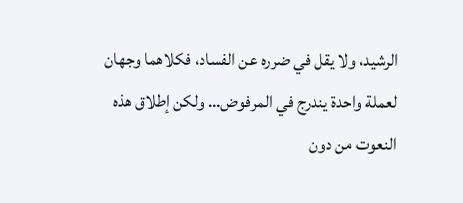الرشيد، ولا يقل في ضرره عن الفساد، فكلاهما وجهان لعملة واحدة يندرج في المرفوض… ولكن إطلاق هذه النعوت من دون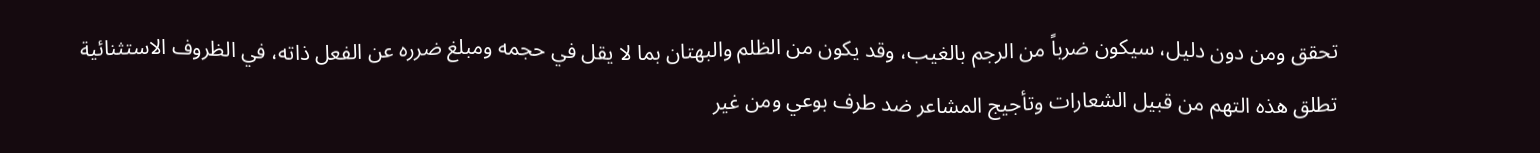تحقق ومن دون دليل، سيكون ضرباً من الرجم بالغيب، وقد يكون من الظلم والبهتان بما لا يقل في حجمه ومبلغ ضرره عن الفعل ذاته، في الظروف الاستثنائية تطلق هذه التهم من قبيل الشعارات وتأجيج المشاعر ضد طرف بوعي ومن غير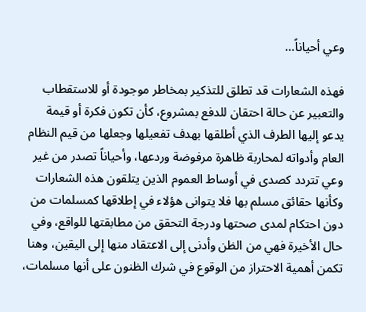وعي أحياناً…

فهذه الشعارات قد تطلق للتذكير بمخاطر موجودة أو للاستقطاب والتعبير عن حالة احتقان للدفع بمشروع، كأن تكون فكرة أو قيمة يدعو إليها الطرف الذي أطلقها بهدف تفعيلها وجعلها من قيم النظام العام وأدواته لمحاربة ظاهرة مرفوضة وردعها، وأحياناً تصدر من غير وعي تتردد كصدى في أوساط العموم الذين يتلقون هذه الشعارات وكأنها حقائق مسلم بها فلا يتوانى هؤلاء في إطلاقها كمسلمات من دون احتكام لمدى صحتها ودرجة التحقق من مطابقتها للواقع، وفي حال الأخيرة فهي من الظن وأدنى إلى الاعتقاد منها إلى اليقين، وهنا تكمن أهمية الاحتراز من الوقوع في شرك الظنون على أنها مسلمات،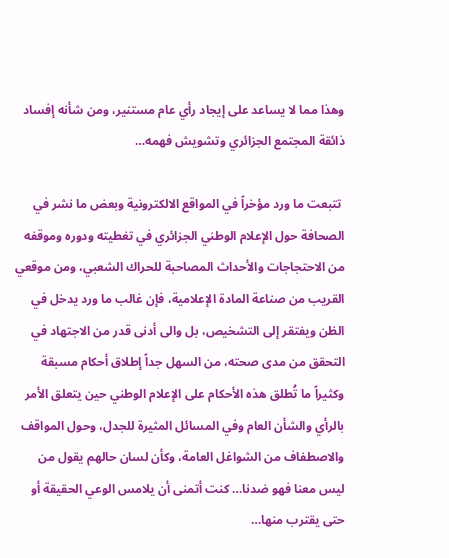وهذا مما لا يساعد على إيجاد رأي عام مستنير، ومن شأنه إفساد ذائقة المجتمع الجزائري وتشويش فهمه…

 تتبعت ما ورد مؤخراً في المواقع الالكترونية وبعض ما نشر في الصحافة حول الإعلام الوطني الجزائري في تغطيته ودوره وموقفه من الاحتجاجات والأحداث المصاحبة للحراك الشعبي، ومن موقعي القريب من صناعة المادة الإعلامية، فإن غالب ما ورد يدخل في الظن ويفتقر إلى التشخيص، بل والى أدنى قدر من الاجتهاد في التحقق من مدى صحته، من السهل جداً إطلاق أحكام مسبقة وكثيراً ما تُطلق هذه الأحكام على الإعلام الوطني حين يتعلق الأمر بالرأي والشأن العام وفي المسائل المثيرة للجدل، وحول المواقف والاصطفاف من الشواغل العامة، وكأن لسان حالهم يقول من ليس معنا فهو ضدنا… كنت أتمنى أن يلامس الوعي الحقيقة أو حتى يقترب منها…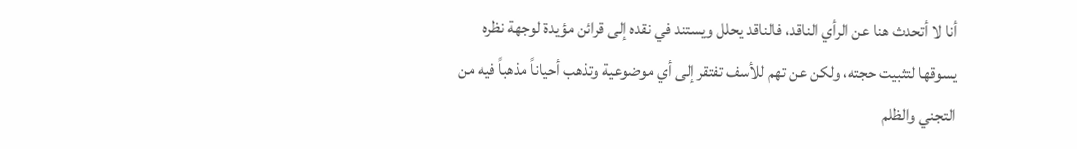أنا لا أتحدث هنا عن الرأي الناقد، فالناقد يحلل ويستند في نقده إلى قرائن مؤيدة لوجهة نظره يسوقها لتثبيت حجته، ولكن عن تهم للأسف تفتقر إلى أي موضوعية وتذهب أحياناً مذهباً فيه من التجني والظلم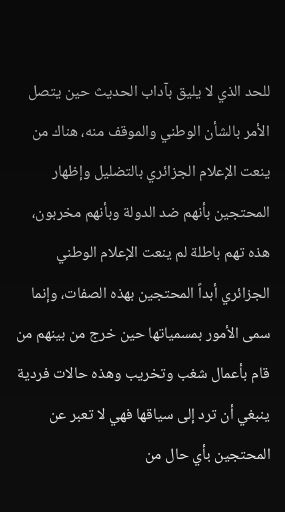للحد الذي لا يليق بآداب الحديث حين يتصل الأمر بالشأن الوطني والموقف منه، هناك من ينعت الإعلام الجزائري بالتضليل وإظهار المحتجين بأنهم ضد الدولة وبأنهم مخربون، هذه تهم باطلة لم ينعت الإعلام الوطني الجزائري أبداً المحتجين بهذه الصفات، وإنما سمى الأمور بمسمياتها حين خرج من بينهم من قام بأعمال شغب وتخريب وهذه حالات فردية ينبغي أن ترد إلى سياقها فهي لا تعبر عن المحتجين بأي حال من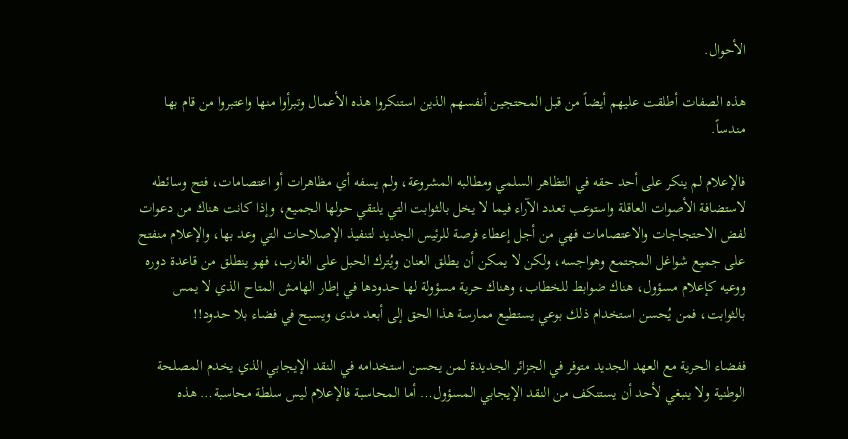الأحوال.

هذه الصفات أطلقت عليهم أيضاً من قبل المحتجين أنفسهم الذين استنكروا هذه الأعمال وتبرأوا منها واعتبروا من قام بها مندساً.

فالإعلام لم ينكر على أحد حقه في التظاهر السلمي ومطالبه المشروعة، ولم يسفه أي مظاهرات أو اعتصامات، فتح وسائطه لاستضافة الأصوات العاقلة واستوعب تعدد الآراء فيما لا يخل بالثوابت التي يلتقي حولها الجميع، وإذا كانت هناك من دعوات لفض الاحتجاجات والاعتصامات فهي من أجل إعطاء فرصة للرئيس الجديد لتنفيذ الإصلاحات التي وعد بها، والإعلام منفتح على جميع شواغل المجتمع وهواجسه، ولكن لا يمكن أن يطلق العنان ويُترك الحبل على الغارب، فهو ينطلق من قاعدة دوره ووعيه كإعلام مسؤول، هناك ضوابط للخطاب، وهناك حرية مسؤولة لها حدودها في إطار الهامش المتاح الذي لا يمس بالثوابت، فمن يُحسن استخدام ذلك بوعي يستطيع ممارسة هذا الحق إلى أبعد مدى ويسبح في فضاء بلا حدود!!

ففضاء الحرية مع العهد الجديد متوفر في الجزائر الجديدة لمن يحسن استخدامه في النقد الإيجابي الذي يخدم المصلحة الوطنية ولا ينبغي لأحد أن يستنكف من النقد الإيجابي المسؤول… أما المحاسبة فالإعلام ليس سلطة محاسبة… هذه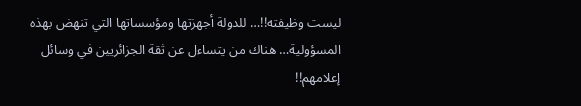ليست وظيفته!!… للدولة أجهزتها ومؤسساتها التي تنهض بهذه المسؤولية… هناك من يتساءل عن ثقة الجزائريين في وسائل إعلامهم!!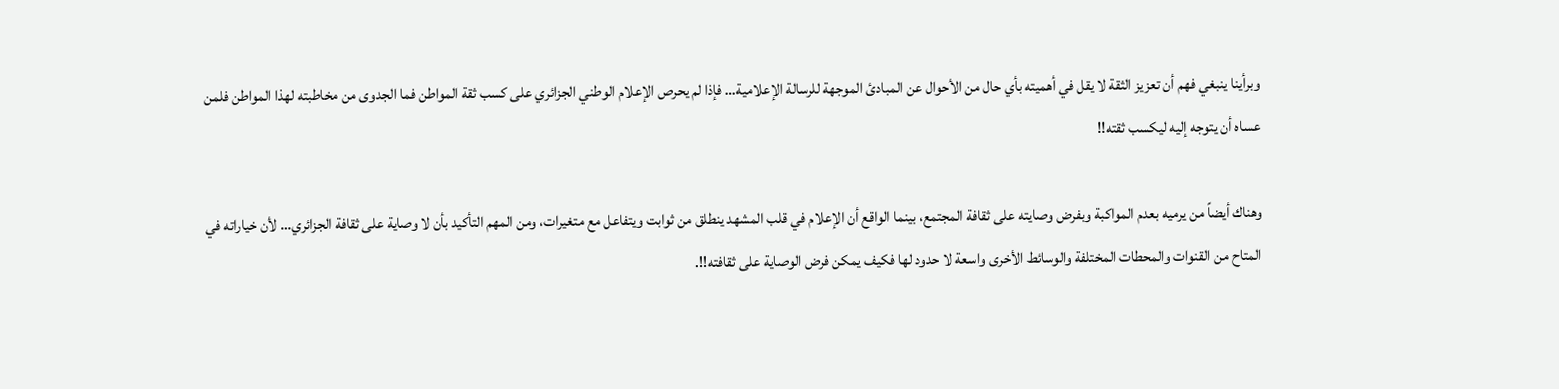وبرأينا ينبغي فهم أن تعزيز الثقة لا يقل في أهميته بأي حال من الأحوال عن المبادئ الموجهة للرسالة الإعلامية… فإذا لم يحرص الإعلام الوطني الجزائري على كسب ثقة المواطن فما الجدوى من مخاطبته لهذا المواطن فلمن عساه أن يتوجه إليه ليكسب ثقته!!

وهناك أيضاً من يرميه بعدم المواكبة وبفرض وصايته على ثقافة المجتمع، بينما الواقع أن الإعلام في قلب المشهد ينطلق من ثوابت ويتفاعل مع متغيرات، ومن المهم التأكيد بأن لا وصاية على ثقافة الجزائري… لأن خياراته في المتاح من القنوات والمحطات المختلفة والوسائط الأخرى واسعة لا حدود لها فكيف يمكن فرض الوصاية على ثقافته!!.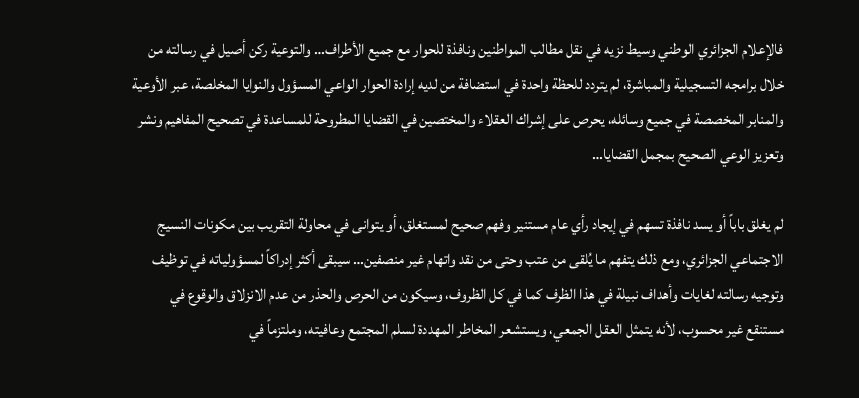فالإعلام الجزائري الوطني وسيط نزيه في نقل مطالب المواطنين ونافذة للحوار مع جميع الأطراف… والتوعية ركن أصيل في رسالته من خلال برامجه التسجيلية والمباشرة، لم يتردد للحظة واحدة في استضافة من لديه إرادة الحوار الواعي المسؤول والنوايا المخلصة، عبر الأوعية والمنابر المخصصة في جميع وسائله، يحرص على إشراك العقلاء والمختصين في القضايا المطروحة للمساعدة في تصحيح المفاهيم ونشر وتعزيز الوعي الصحيح بمجمل القضايا…

لم يغلق باباً أو يسد نافذة تسهم في إيجاد رأي عام مستنير وفهم صحيح لمستغلق، أو يتوانى في محاولة التقريب بين مكونات النسيج الاجتماعي الجزائري، ومع ذلك يتفهم ما يُلقى من عتب وحتى من نقد واتهام غير منصفين… سيبقى أكثر إدراكاً لمسؤولياته في توظيف وتوجيه رسالته لغايات وأهداف نبيلة في هذا الظرف كما في كل الظروف، وسيكون من الحرص والحذر من عدم الانزلاق والوقوع في مستنقع غير محسوب، لأنه يتمثل العقل الجمعي، ويستشعر المخاطر المهددة لسلم المجتمع وعافيته، وملتزماً في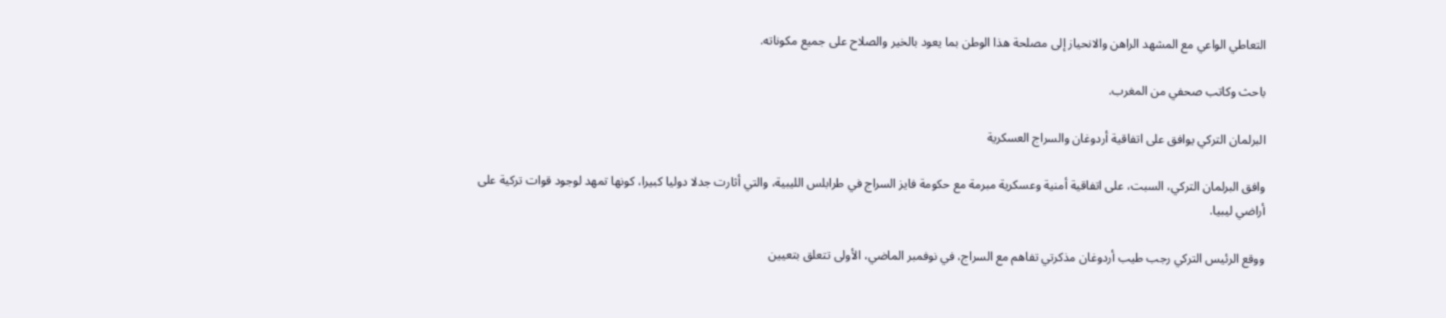التعاطي الواعي مع المشهد الراهن والانحياز إلى مصلحة هذا الوطن بما يعود بالخير والصلاح على جميع مكوناته.

باحث وكاتب صحفي من المغرب.

البرلمان التركي يوافق على اتفاقية أردوغان والسراج العسكرية

وافق البرلمان التركي، السبت، على اتفاقية أمنية وعسكرية مبرمة مع حكومة فايز السراج في طرابلس الليبية، والتي أثارت جدلا دوليا كبيرا، كونها تمهد لوجود قوات تركية على أراضي ليبيا.

ووقع الرئيس التركي رجب طيب أردوغان مذكرتي تفاهم مع السراج، في نوفمبر الماضي، الأولى تتعلق بتعيين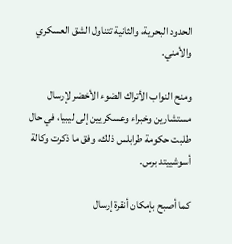الحدود البحرية، والثانية تتناول الشق العسكري والأمني.

ومنح النواب الأتراك الضوء الأخضر لإرسال مستشارين وخبراء وعسكريين إلى ليبيا، في حال طلبت حكومة طرابلس ذلك، وفق ما ذكرت وكالة أسوشييتد برس.

كما أصبح بإمكان أنقرة إرسال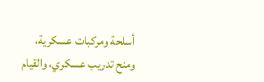أسلحة ومركبات عسكرية، ومنح تدريب عسكري، والقيام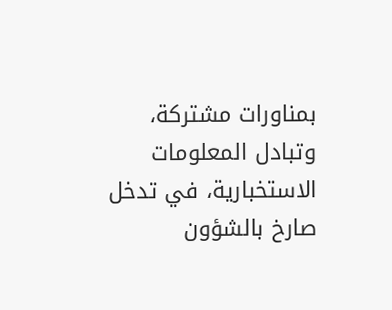بمناورات مشتركة، وتبادل المعلومات الاستخبارية، في تدخل صارخ بالشؤون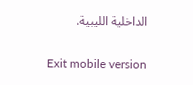الداخلية الليبية.

Exit mobile version